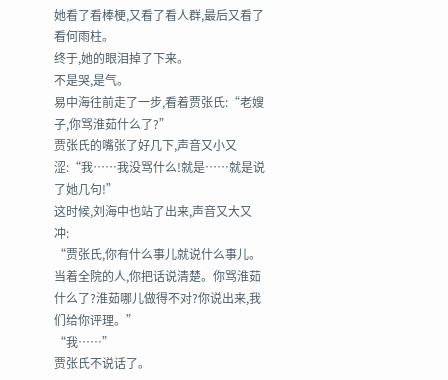她看了看棒梗,又看了看人群,最后又看了看何雨柱。
终于,她的眼泪掉了下来。
不是哭,是气。
易中海往前走了一步,看着贾张氏:“老嫂子,你骂淮茹什么了?”
贾张氏的嘴张了好几下,声音又小又涩:“我……我没骂什么!就是……就是说了她几句!”
这时候,刘海中也站了出来,声音又大又冲:
“贾张氏,你有什么事儿就说什么事儿。当着全院的人,你把话说清楚。你骂淮茹什么了?淮茹哪儿做得不对?你说出来,我们给你评理。”
“我……”
贾张氏不说话了。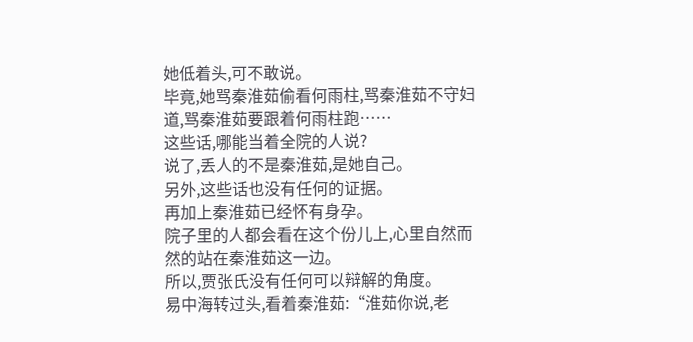她低着头,可不敢说。
毕竟,她骂秦淮茹偷看何雨柱,骂秦淮茹不守妇道,骂秦淮茹要跟着何雨柱跑……
这些话,哪能当着全院的人说?
说了,丢人的不是秦淮茹,是她自己。
另外,这些话也没有任何的证据。
再加上秦淮茹已经怀有身孕。
院子里的人都会看在这个份儿上,心里自然而然的站在秦淮茹这一边。
所以,贾张氏没有任何可以辩解的角度。
易中海转过头,看着秦淮茹:“淮茹你说,老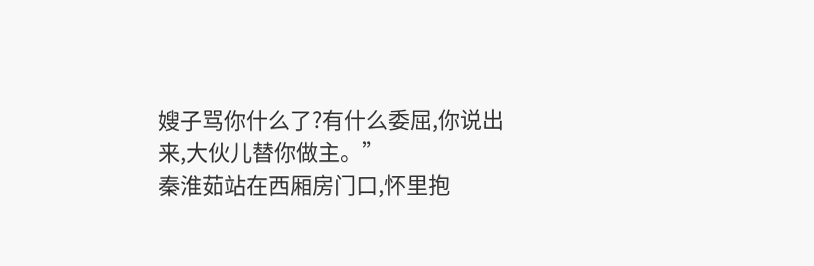嫂子骂你什么了?有什么委屈,你说出来,大伙儿替你做主。”
秦淮茹站在西厢房门口,怀里抱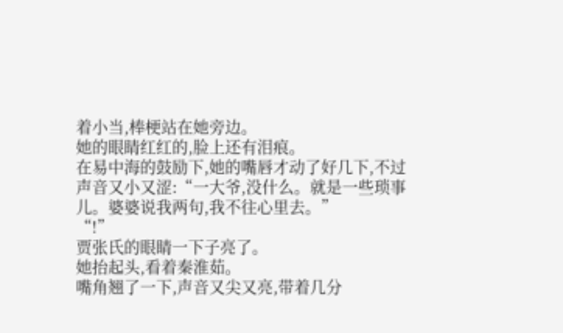着小当,棒梗站在她旁边。
她的眼睛红红的,脸上还有泪痕。
在易中海的鼓励下,她的嘴唇才动了好几下,不过声音又小又涩:“一大爷,没什么。就是一些琐事儿。婆婆说我两句,我不往心里去。”
“!”
贾张氏的眼睛一下子亮了。
她抬起头,看着秦淮茹。
嘴角翘了一下,声音又尖又亮,带着几分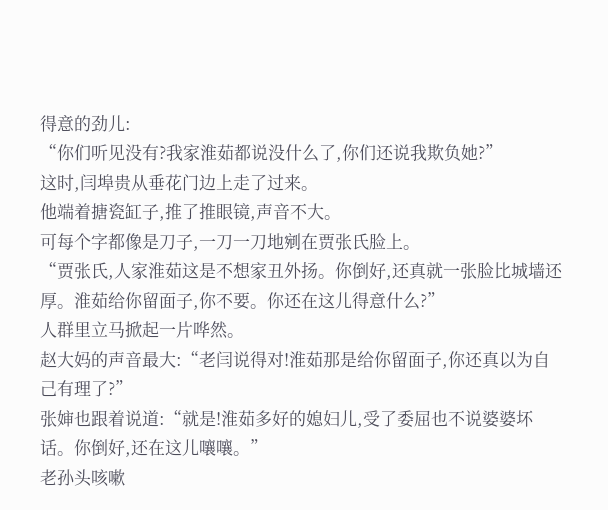得意的劲儿:
“你们听见没有?我家淮茹都说没什么了,你们还说我欺负她?”
这时,闫埠贵从垂花门边上走了过来。
他端着搪瓷缸子,推了推眼镜,声音不大。
可每个字都像是刀子,一刀一刀地剜在贾张氏脸上。
“贾张氏,人家淮茹这是不想家丑外扬。你倒好,还真就一张脸比城墙还厚。淮茹给你留面子,你不要。你还在这儿得意什么?”
人群里立马掀起一片哗然。
赵大妈的声音最大:“老闫说得对!淮茹那是给你留面子,你还真以为自己有理了?”
张婶也跟着说道:“就是!淮茹多好的媳妇儿,受了委屈也不说婆婆坏话。你倒好,还在这儿嚷嚷。”
老孙头咳嗽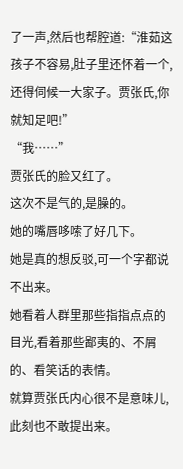了一声,然后也帮腔道:“淮茹这孩子不容易,肚子里还怀着一个,还得伺候一大家子。贾张氏,你就知足吧!”
“我……”
贾张氏的脸又红了。
这次不是气的,是臊的。
她的嘴唇哆嗦了好几下。
她是真的想反驳,可一个字都说不出来。
她看着人群里那些指指点点的目光,看着那些鄙夷的、不屑的、看笑话的表情。
就算贾张氏内心很不是意味儿,此刻也不敢提出来。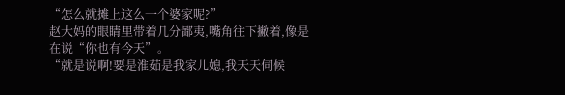“怎么就摊上这么一个婆家呢?”
赵大妈的眼睛里带着几分鄙夷,嘴角往下撇着,像是在说“你也有今天”。
“就是说啊!要是淮茹是我家儿媳,我天天伺候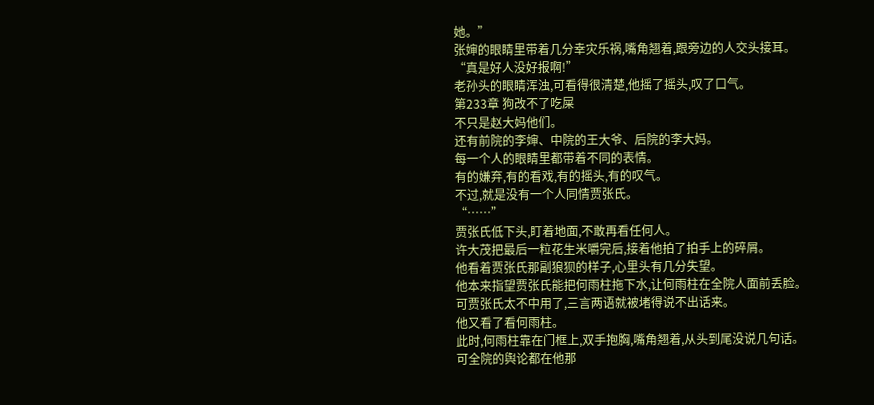她。”
张婶的眼睛里带着几分幸灾乐祸,嘴角翘着,跟旁边的人交头接耳。
“真是好人没好报啊!”
老孙头的眼睛浑浊,可看得很清楚,他摇了摇头,叹了口气。
第233章 狗改不了吃屎
不只是赵大妈他们。
还有前院的李婶、中院的王大爷、后院的李大妈。
每一个人的眼睛里都带着不同的表情。
有的嫌弃,有的看戏,有的摇头,有的叹气。
不过,就是没有一个人同情贾张氏。
“……”
贾张氏低下头,盯着地面,不敢再看任何人。
许大茂把最后一粒花生米嚼完后,接着他拍了拍手上的碎屑。
他看着贾张氏那副狼狈的样子,心里头有几分失望。
他本来指望贾张氏能把何雨柱拖下水,让何雨柱在全院人面前丢脸。
可贾张氏太不中用了,三言两语就被堵得说不出话来。
他又看了看何雨柱。
此时,何雨柱靠在门框上,双手抱胸,嘴角翘着,从头到尾没说几句话。
可全院的舆论都在他那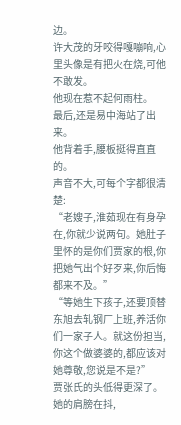边。
许大茂的牙咬得嘎嘣响,心里头像是有把火在烧,可他不敢发。
他现在惹不起何雨柱。
最后,还是易中海站了出来。
他背着手,腰板挺得直直的。
声音不大,可每个字都很清楚:
“老嫂子,淮茹现在有身孕在,你就少说两句。她肚子里怀的是你们贾家的根,你把她气出个好歹来,你后悔都来不及。”
“等她生下孩子,还要顶替东旭去轧钢厂上班,养活你们一家子人。就这份担当,你这个做婆婆的,都应该对她尊敬,您说是不是?”
贾张氏的头低得更深了。
她的肩膀在抖,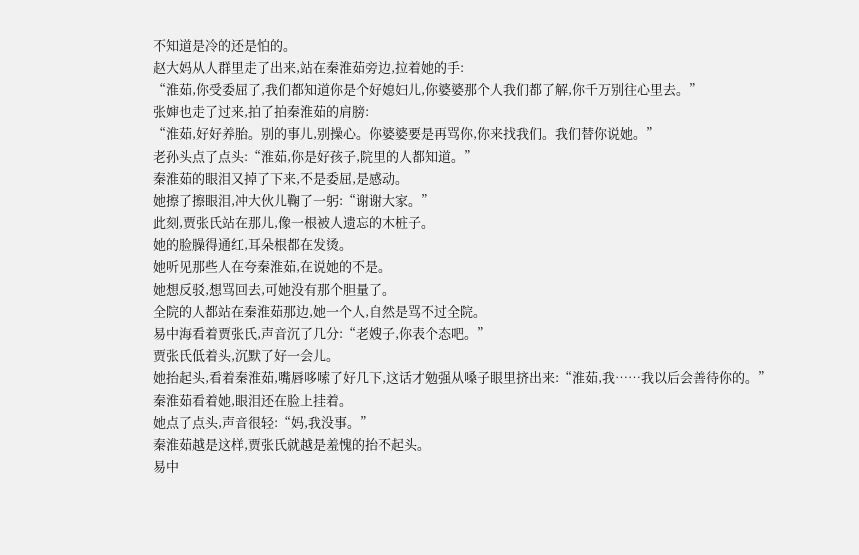不知道是冷的还是怕的。
赵大妈从人群里走了出来,站在秦淮茹旁边,拉着她的手:
“淮茹,你受委屈了,我们都知道你是个好媳妇儿,你婆婆那个人我们都了解,你千万别往心里去。”
张婶也走了过来,拍了拍秦淮茹的肩膀:
“淮茹,好好养胎。别的事儿,别操心。你婆婆要是再骂你,你来找我们。我们替你说她。”
老孙头点了点头:“淮茹,你是好孩子,院里的人都知道。”
秦淮茹的眼泪又掉了下来,不是委屈,是感动。
她擦了擦眼泪,冲大伙儿鞠了一躬:“谢谢大家。”
此刻,贾张氏站在那儿,像一根被人遗忘的木桩子。
她的脸臊得通红,耳朵根都在发烫。
她听见那些人在夸秦淮茹,在说她的不是。
她想反驳,想骂回去,可她没有那个胆量了。
全院的人都站在秦淮茹那边,她一个人,自然是骂不过全院。
易中海看着贾张氏,声音沉了几分:“老嫂子,你表个态吧。”
贾张氏低着头,沉默了好一会儿。
她抬起头,看着秦淮茹,嘴唇哆嗦了好几下,这话才勉强从嗓子眼里挤出来:“淮茹,我……我以后会善待你的。”
秦淮茹看着她,眼泪还在脸上挂着。
她点了点头,声音很轻:“妈,我没事。”
秦淮茹越是这样,贾张氏就越是羞愧的抬不起头。
易中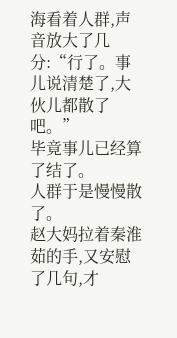海看着人群,声音放大了几分:“行了。事儿说清楚了,大伙儿都散了吧。”
毕竟事儿已经算了结了。
人群于是慢慢散了。
赵大妈拉着秦淮茹的手,又安慰了几句,才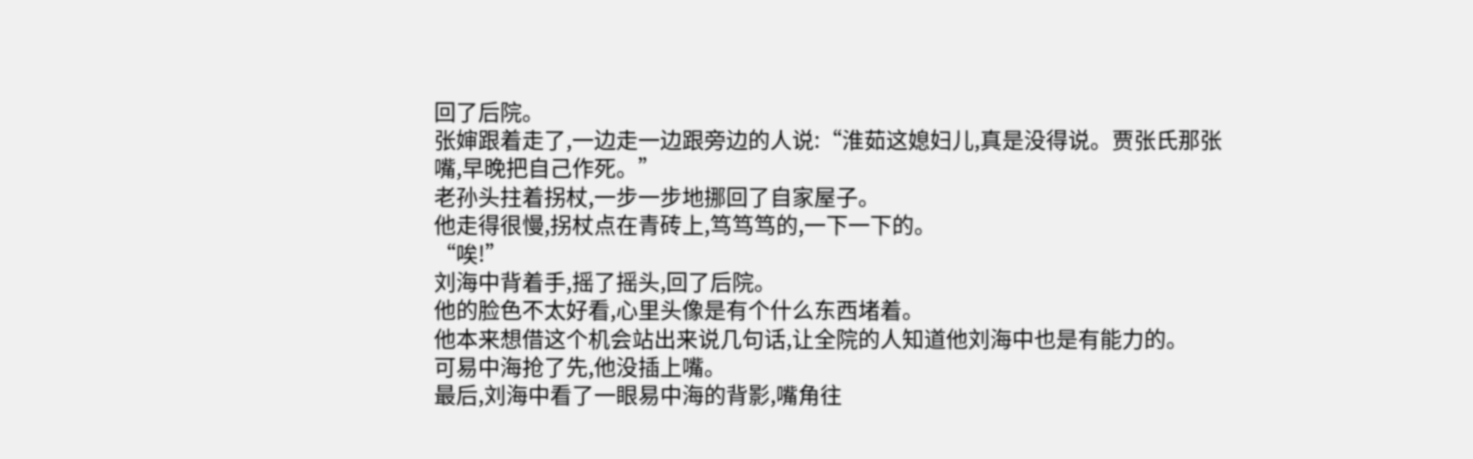回了后院。
张婶跟着走了,一边走一边跟旁边的人说:“淮茹这媳妇儿,真是没得说。贾张氏那张嘴,早晚把自己作死。”
老孙头拄着拐杖,一步一步地挪回了自家屋子。
他走得很慢,拐杖点在青砖上,笃笃笃的,一下一下的。
“唉!”
刘海中背着手,摇了摇头,回了后院。
他的脸色不太好看,心里头像是有个什么东西堵着。
他本来想借这个机会站出来说几句话,让全院的人知道他刘海中也是有能力的。
可易中海抢了先,他没插上嘴。
最后,刘海中看了一眼易中海的背影,嘴角往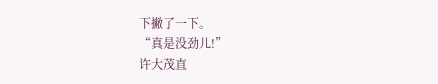下撇了一下。
“真是没劲儿!”
许大茂直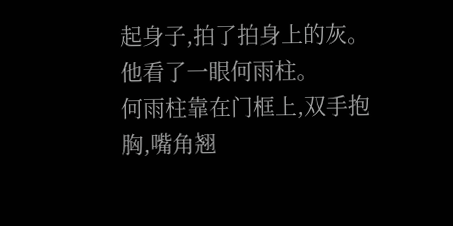起身子,拍了拍身上的灰。
他看了一眼何雨柱。
何雨柱靠在门框上,双手抱胸,嘴角翘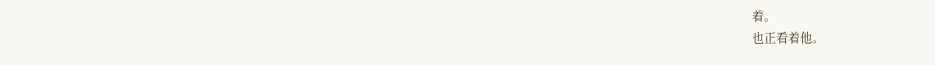着。
也正看着他。